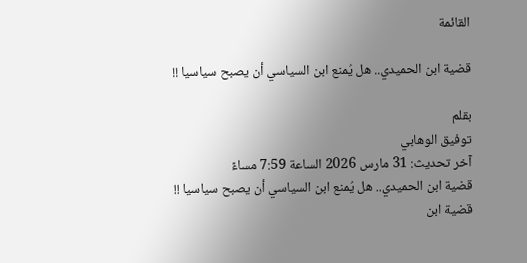القائمة

قضية ابن الحميدي.. هل يُمنع ابن السياسي أن يصبح سياسيا !!

بقلم
توفيق الوهابي
آخر تحديث: 31 مارس 2026 الساعة 7:59 مساءً
قضية ابن الحميدي.. هل يُمنع ابن السياسي أن يصبح سياسيا !!
قضية ابن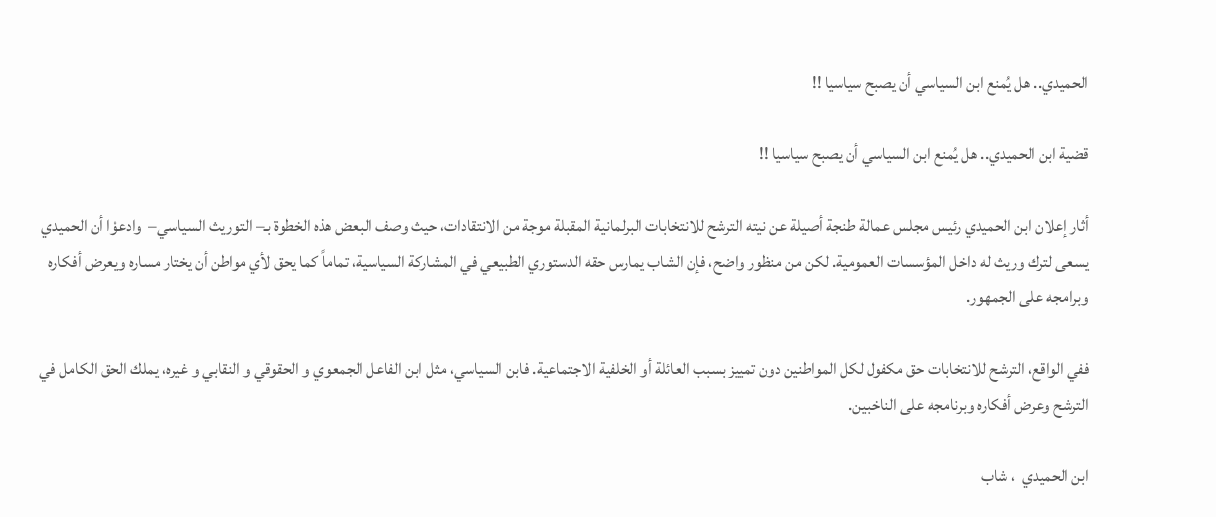الحميدي.. هل يُمنع ابن السياسي أن يصبح سياسيا !!

قضية ابن الحميدي.. هل يُمنع ابن السياسي أن يصبح سياسيا !!

أثار إعلان ابن الحميدي رئيس مجلس عمالة طنجة أصيلة عن نيته الترشح للانتخابات البرلمانية المقبلة موجة من الانتقادات، حيث وصف البعض هذه الخطوة بـ– التوريث السياسي–  وادعوْا أن الحميدي يسعى لترك وريث له داخل المؤسسات العمومية. لكن من منظور واضح، فإن الشاب يمارس حقه الدستوري الطبيعي في المشاركة السياسية، تماماً كما يحق لأي مواطن أن يختار مساره ويعرض أفكاره وبرامجه على الجمهور.

ففي الواقع، الترشح للانتخابات حق مكفول لكل المواطنين دون تمييز بسبب العائلة أو الخلفية الاجتماعية. فابن السياسي، مثل ابن الفاعل الجمعوي و الحقوقي و النقابي و غيره، يملك الحق الكامل في الترشح وعرض أفكاره وبرنامجه على الناخبين.

ابن الحميدي  ، شاب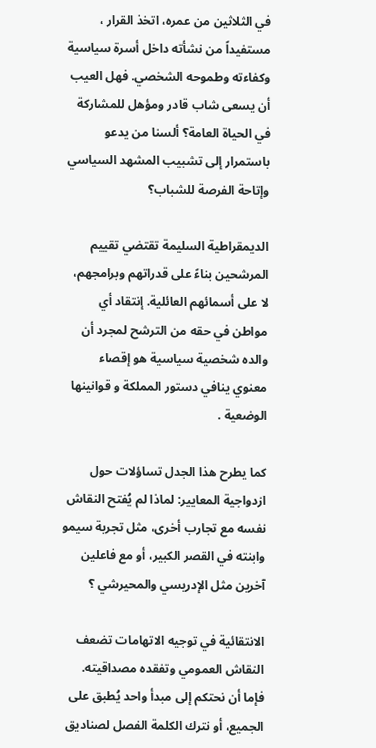في الثلاثين من عمره، اتخذ القرار ، مستفيداً من نشأته داخل أسرة سياسية وكفاءته وطموحه الشخصي. فهل العيب أن يسعى شاب قادر ومؤهل للمشاركة في الحياة العامة؟ ألسنا من يدعو باستمرار إلى تشبيب المشهد السياسي وإتاحة الفرصة للشباب؟

الديمقراطية السليمة تقتضي تقييم المرشحين بناءً على قدراتهم وبرامجهم، لا على أسمائهم العائلية. إنتقاد أي مواطن في حقه من الترشح لمجرد أن والده شخصية سياسية هو إقصاء معنوي ينافي دستور المملكة و قوانينها الوضعية .

كما يطرح هذا الجدل تساؤلات حول ازدواجية المعايير: لماذا لم يُفتح النقاش نفسه مع تجارب أخرى، مثل تجربة سيمو وابنته في القصر الكبير، أو مع فاعلين آخرين مثل الإدريسي والمحيرشي ؟

الانتقائية في توجيه الاتهامات تضعف النقاش العمومي وتفقده مصداقيته. فإما أن نحتكم إلى مبدأ واحد يُطبق على الجميع، أو نترك الكلمة الفصل لصناديق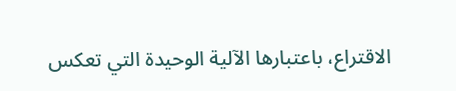الاقتراع، باعتبارها الآلية الوحيدة التي تعكس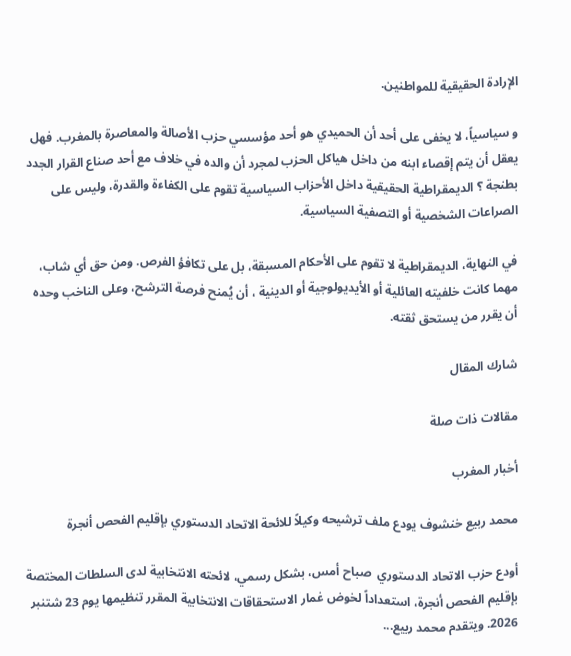الإرادة الحقيقية للمواطنين.

و سياسياً، لا يخفى على أحد أن الحميدي هو أحد مؤسسي حزب الأصالة والمعاصرة بالمغرب. فهل يعقل أن يتم إقصاء ابنه من داخل هياكل الحزب لمجرد أن والده في خلاف مع أحد صناع القرار الجدد بطنجة ؟ الديمقراطية الحقيقية داخل الأحزاب السياسية تقوم على الكفاءة والقدرة، وليس على الصراعات الشخصية أو التصفية السياسية.

في النهاية، الديمقراطية لا تقوم على الأحكام المسبقة، بل على تكافؤ الفرص. ومن حق أي شاب، مهما كانت خلفيته العائلية أو الأيديولوجية أو الدينية ، أن يُمنح فرصة الترشح، وعلى الناخب وحده أن يقرر من يستحق ثقته.

شارك المقال

مقالات ذات صلة

أخبار المغرب

محمد ربيع خنشوف يودع ملف ترشيحه وكيلاً للائحة الاتحاد الدستوري بإقليم الفحص أنجرة

أودع حزب الاتحاد الدستوري  صباح أمس، بشكل رسمي، لائحته الانتخابية لدى السلطات المختصة بإقليم الفحص أنجرة، استعداداً لخوض غمار الاستحقاقات الانتخابية المقرر تنظيمها يوم 23 شتنبر 2026. ويتقدم محمد ربيع...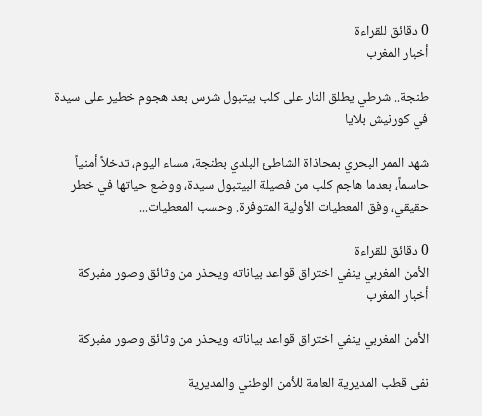0 دقائق للقراءة
أخبار المغرب

طنجة.. شرطي يطلق النار على كلب بيتبول شرس بعد هجوم خطير على سيدة في كورنيش بلايا

شهد الممر البحري بمحاذاة الشاطئ البلدي بطنجة، مساء اليوم، تدخلاً أمنياً حاسماً، بعدما هاجم كلب من فصيلة البيتبول سيدة، ووضع حياتها في خطر حقيقي، وفق المعطيات الأولية المتوفرة. وحسب المعطيات...

0 دقائق للقراءة
الأمن المغربي ينفي اختراق قواعد بياناته ويحذر من وثائق وصور مفبركة
أخبار المغرب

الأمن المغربي ينفي اختراق قواعد بياناته ويحذر من وثائق وصور مفبركة

نفى قطب المديرية العامة للأمن الوطني والمديرية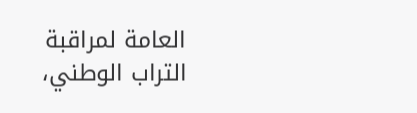العامة لمراقبة التراب الوطني،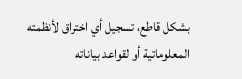بشكل قاطع، تسجيل أي اختراق لأنظمته المعلوماتية أو لقواعد بياناته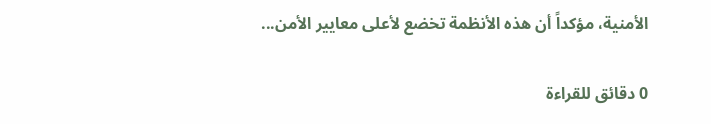الأمنية، مؤكداً أن هذه الأنظمة تخضع لأعلى معايير الأمن...

0 دقائق للقراءة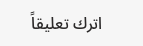اترك تعليقاً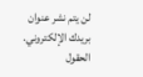لن يتم نشر عنوان بريدك الإلكتروني. الحقول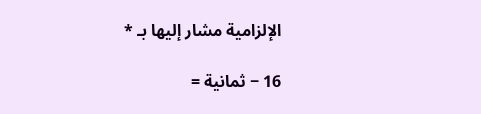الإلزامية مشار إليها بـ *

16 − ثمانية =